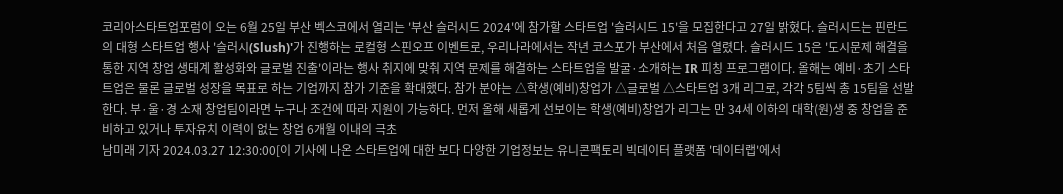코리아스타트업포럼이 오는 6월 25일 부산 벡스코에서 열리는 '부산 슬러시드 2024'에 참가할 스타트업 '슬러시드 15'을 모집한다고 27일 밝혔다. 슬러시드는 핀란드의 대형 스타트업 행사 '슬러시(Slush)'가 진행하는 로컬형 스핀오프 이벤트로, 우리나라에서는 작년 코스포가 부산에서 처음 열렸다. 슬러시드 15은 '도시문제 해결을 통한 지역 창업 생태계 활성화와 글로벌 진출'이라는 행사 취지에 맞춰 지역 문제를 해결하는 스타트업을 발굴·소개하는 IR 피칭 프로그램이다. 올해는 예비·초기 스타트업은 물론 글로벌 성장을 목표로 하는 기업까지 참가 기준을 확대했다. 참가 분야는 △학생(예비)창업가 △글로벌 △스타트업 3개 리그로, 각각 5팀씩 총 15팀을 선발한다. 부·울·경 소재 창업팀이라면 누구나 조건에 따라 지원이 가능하다. 먼저 올해 새롭게 선보이는 학생(예비)창업가 리그는 만 34세 이하의 대학(원)생 중 창업을 준비하고 있거나 투자유치 이력이 없는 창업 6개월 이내의 극초
남미래 기자 2024.03.27 12:30:00[이 기사에 나온 스타트업에 대한 보다 다양한 기업정보는 유니콘팩토리 빅데이터 플랫폼 '데이터랩'에서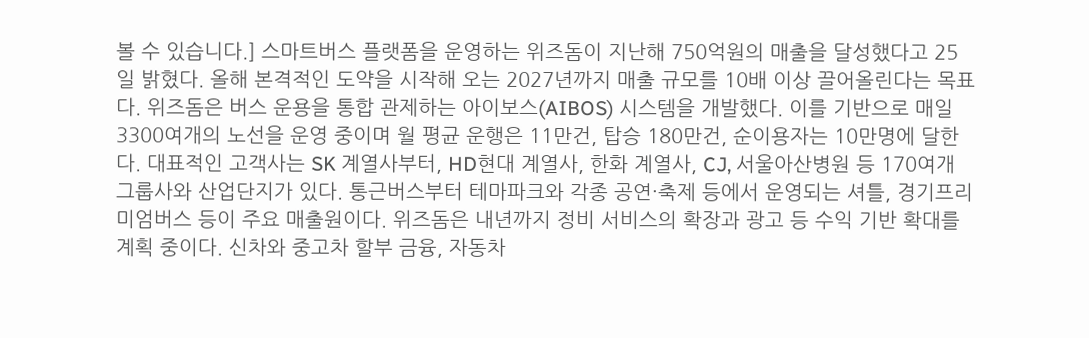볼 수 있습니다.] 스마트버스 플랫폼을 운영하는 위즈돔이 지난해 750억원의 매출을 달성했다고 25일 밝혔다. 올해 본격적인 도약을 시작해 오는 2027년까지 매출 규모를 10배 이상 끌어올린다는 목표다. 위즈돔은 버스 운용을 통합 관제하는 아이보스(AIBOS) 시스템을 개발했다. 이를 기반으로 매일 3300여개의 노선을 운영 중이며 월 평균 운행은 11만건, 탑승 180만건, 순이용자는 10만명에 달한다. 대표적인 고객사는 SK 계열사부터, HD현대 계열사, 한화 계열사, CJ, 서울아산병원 등 170여개 그룹사와 산업단지가 있다. 통근버스부터 테마파크와 각종 공연·축제 등에서 운영되는 셔틀, 경기프리미엄버스 등이 주요 매출원이다. 위즈돔은 내년까지 정비 서비스의 확장과 광고 등 수익 기반 확대를 계획 중이다. 신차와 중고차 할부 금융, 자동차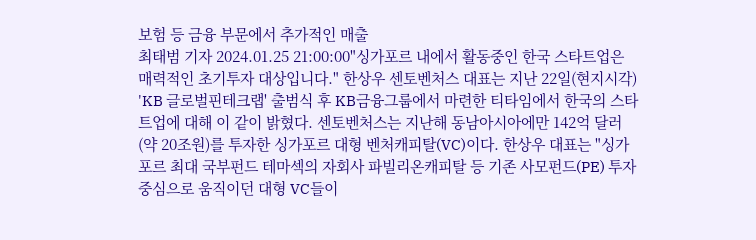보험 등 금융 부문에서 추가적인 매출
최태범 기자 2024.01.25 21:00:00"싱가포르 내에서 활동중인 한국 스타트업은 매력적인 초기투자 대상입니다." 한상우 센토벤처스 대표는 지난 22일(현지시각) 'KB 글로벌핀테크랩' 출범식 후 KB금융그룹에서 마련한 티타임에서 한국의 스타트업에 대해 이 같이 밝혔다. 센토벤처스는 지난해 동남아시아에만 142억 달러(약 20조원)를 투자한 싱가포르 대형 벤처캐피탈(VC)이다. 한상우 대표는 "싱가포르 최대 국부펀드 테마섹의 자회사 파빌리온캐피탈 등 기존 사모펀드(PE) 투자 중심으로 움직이던 대형 VC들이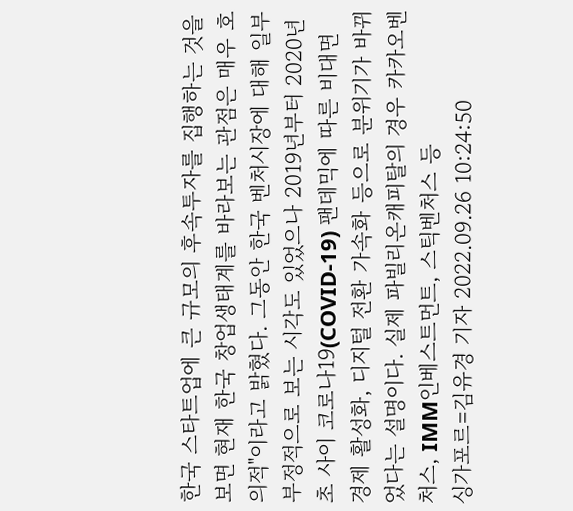한국 스타트업에 큰 규모의 후속투자를 집행하는 것을 보면 현재 한국 창업생태계를 바라보는 관점은 매우 호의적"이라고 밝혔다. 그동안 한국 벤처시장에 대해 일부 부정적으로 보는 시각도 있었으나 2019년부터 2020년초 사이 코로나19(COVID-19) 팬데믹에 따른 비대면 경제 활성화, 디지털 전환 가속화 등으로 분위기가 바뀌었다는 설명이다. 실제 파빌리온캐피탈의 경우 카카오벤처스, IMM인베스트먼트, 스틱벤처스 등
싱가포르=김유경 기자 2022.09.26 10:24:50